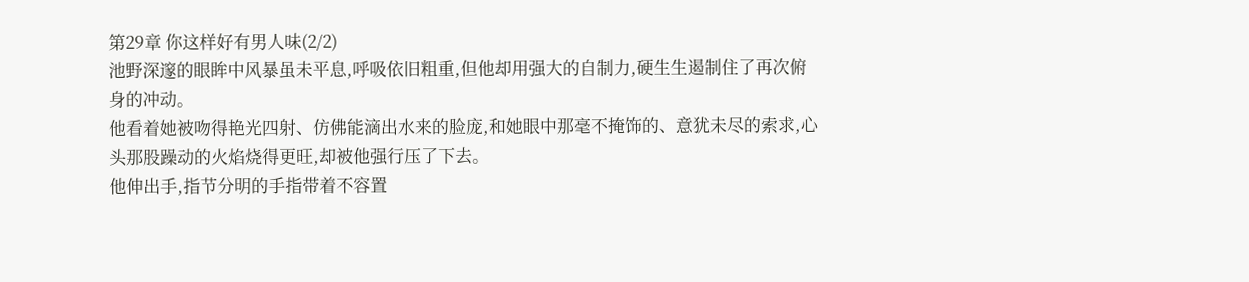第29章 你这样好有男人味(2/2)
池野深邃的眼眸中风暴虽未平息,呼吸依旧粗重,但他却用强大的自制力,硬生生遏制住了再次俯身的冲动。
他看着她被吻得艳光四射、仿佛能滴出水来的脸庞,和她眼中那毫不掩饰的、意犹未尽的索求,心头那股躁动的火焰烧得更旺,却被他强行压了下去。
他伸出手,指节分明的手指带着不容置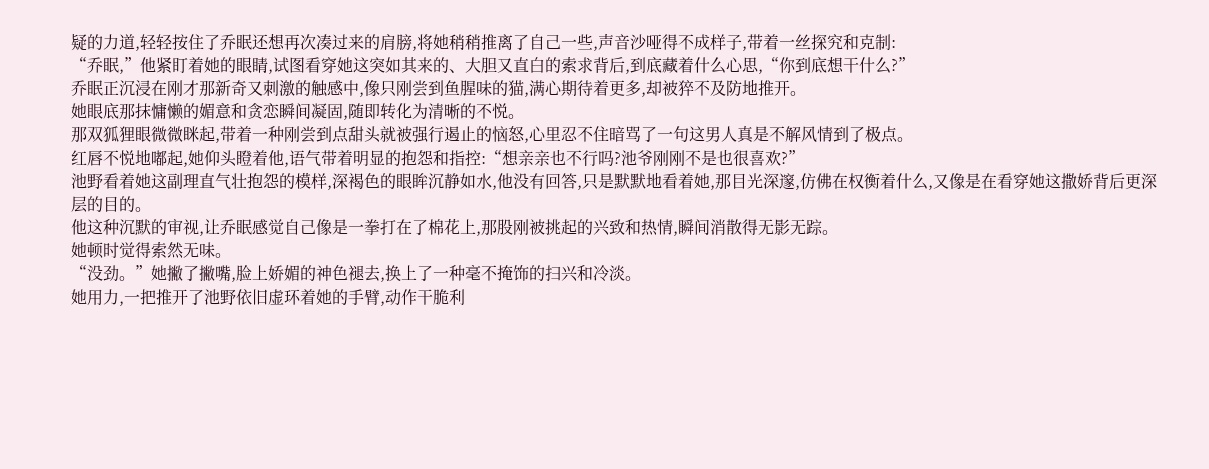疑的力道,轻轻按住了乔眠还想再次凑过来的肩膀,将她稍稍推离了自己一些,声音沙哑得不成样子,带着一丝探究和克制:
“乔眠,”他紧盯着她的眼睛,试图看穿她这突如其来的、大胆又直白的索求背后,到底藏着什么心思,“你到底想干什么?”
乔眠正沉浸在刚才那新奇又刺激的触感中,像只刚尝到鱼腥味的猫,满心期待着更多,却被猝不及防地推开。
她眼底那抹慵懒的媚意和贪恋瞬间凝固,随即转化为清晰的不悦。
那双狐狸眼微微眯起,带着一种刚尝到点甜头就被强行遏止的恼怒,心里忍不住暗骂了一句这男人真是不解风情到了极点。
红唇不悦地嘟起,她仰头瞪着他,语气带着明显的抱怨和指控:“想亲亲也不行吗?池爷刚刚不是也很喜欢?”
池野看着她这副理直气壮抱怨的模样,深褐色的眼眸沉静如水,他没有回答,只是默默地看着她,那目光深邃,仿佛在权衡着什么,又像是在看穿她这撒娇背后更深层的目的。
他这种沉默的审视,让乔眠感觉自己像是一拳打在了棉花上,那股刚被挑起的兴致和热情,瞬间消散得无影无踪。
她顿时觉得索然无味。
“没劲。”她撇了撇嘴,脸上娇媚的神色褪去,换上了一种毫不掩饰的扫兴和冷淡。
她用力,一把推开了池野依旧虚环着她的手臂,动作干脆利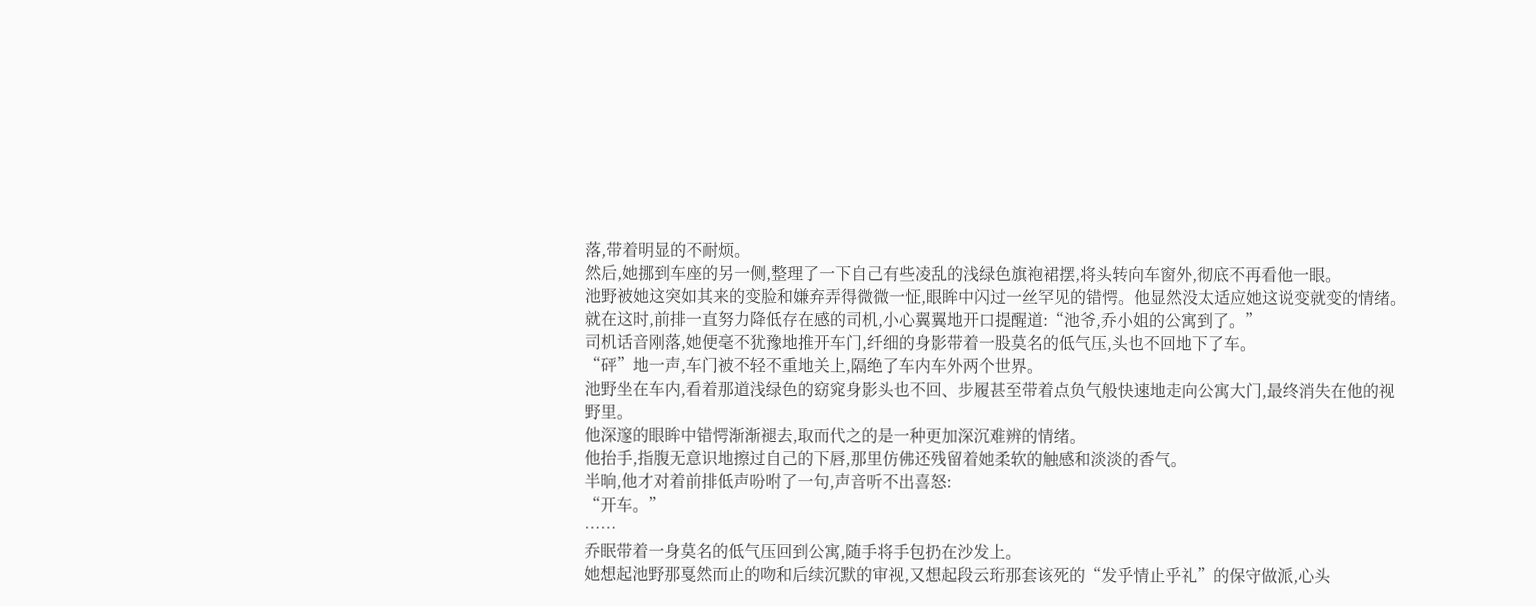落,带着明显的不耐烦。
然后,她挪到车座的另一侧,整理了一下自己有些凌乱的浅绿色旗袍裙摆,将头转向车窗外,彻底不再看他一眼。
池野被她这突如其来的变脸和嫌弃弄得微微一怔,眼眸中闪过一丝罕见的错愕。他显然没太适应她这说变就变的情绪。
就在这时,前排一直努力降低存在感的司机,小心翼翼地开口提醒道:“池爷,乔小姐的公寓到了。”
司机话音刚落,她便毫不犹豫地推开车门,纤细的身影带着一股莫名的低气压,头也不回地下了车。
“砰”地一声,车门被不轻不重地关上,隔绝了车内车外两个世界。
池野坐在车内,看着那道浅绿色的窈窕身影头也不回、步履甚至带着点负气般快速地走向公寓大门,最终消失在他的视野里。
他深邃的眼眸中错愕渐渐褪去,取而代之的是一种更加深沉难辨的情绪。
他抬手,指腹无意识地擦过自己的下唇,那里仿佛还残留着她柔软的触感和淡淡的香气。
半晌,他才对着前排低声吩咐了一句,声音听不出喜怒:
“开车。”
……
乔眠带着一身莫名的低气压回到公寓,随手将手包扔在沙发上。
她想起池野那戛然而止的吻和后续沉默的审视,又想起段云珩那套该死的“发乎情止乎礼”的保守做派,心头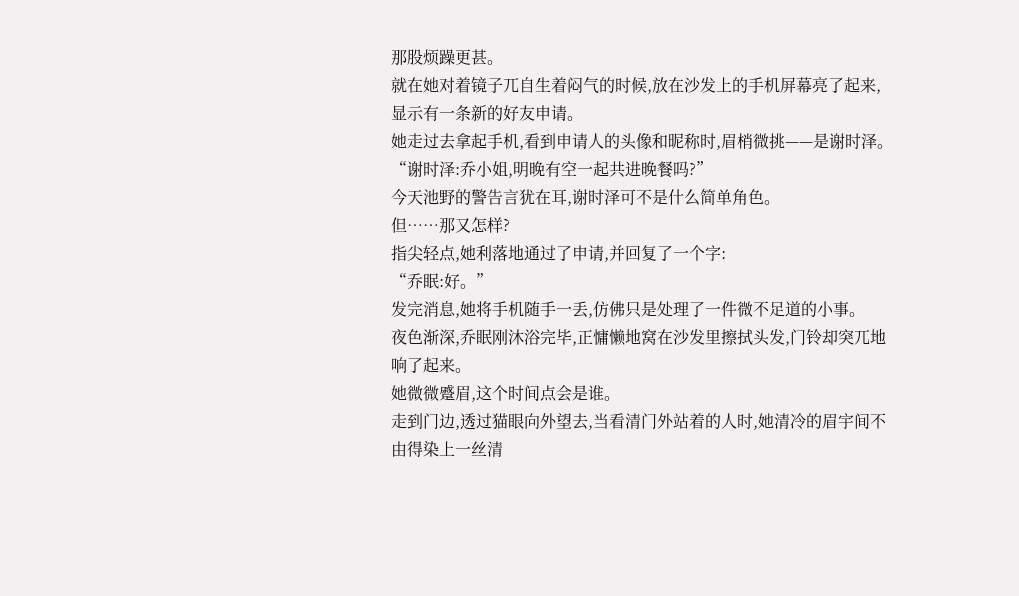那股烦躁更甚。
就在她对着镜子兀自生着闷气的时候,放在沙发上的手机屏幕亮了起来,显示有一条新的好友申请。
她走过去拿起手机,看到申请人的头像和昵称时,眉梢微挑——是谢时泽。
“谢时泽:乔小姐,明晚有空一起共进晚餐吗?”
今天池野的警告言犹在耳,谢时泽可不是什么简单角色。
但……那又怎样?
指尖轻点,她利落地通过了申请,并回复了一个字:
“乔眠:好。”
发完消息,她将手机随手一丢,仿佛只是处理了一件微不足道的小事。
夜色渐深,乔眠刚沐浴完毕,正慵懒地窝在沙发里擦拭头发,门铃却突兀地响了起来。
她微微蹙眉,这个时间点会是谁。
走到门边,透过猫眼向外望去,当看清门外站着的人时,她清冷的眉宇间不由得染上一丝清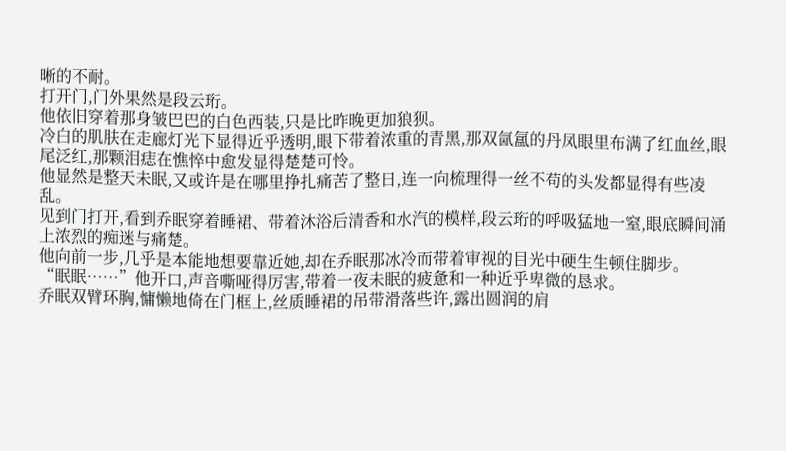晰的不耐。
打开门,门外果然是段云珩。
他依旧穿着那身皱巴巴的白色西装,只是比昨晚更加狼狈。
冷白的肌肤在走廊灯光下显得近乎透明,眼下带着浓重的青黑,那双氤氲的丹凤眼里布满了红血丝,眼尾泛红,那颗泪痣在憔悴中愈发显得楚楚可怜。
他显然是整天未眠,又或许是在哪里挣扎痛苦了整日,连一向梳理得一丝不苟的头发都显得有些凌乱。
见到门打开,看到乔眠穿着睡裙、带着沐浴后清香和水汽的模样,段云珩的呼吸猛地一窒,眼底瞬间涌上浓烈的痴迷与痛楚。
他向前一步,几乎是本能地想要靠近她,却在乔眠那冰冷而带着审视的目光中硬生生顿住脚步。
“眠眠……”他开口,声音嘶哑得厉害,带着一夜未眠的疲惫和一种近乎卑微的恳求。
乔眠双臂环胸,慵懒地倚在门框上,丝质睡裙的吊带滑落些许,露出圆润的肩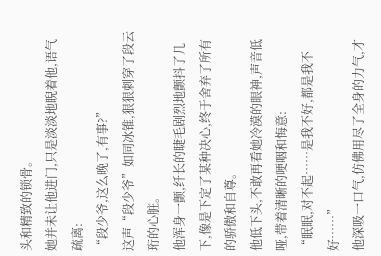头和精致的锁骨。
她并未让他进门,只是淡淡地睨着他,语气疏离:
“段少爷,这么晚了,有事?”
这声“段少爷”如同冰锥,狠狠刺穿了段云珩的心脏。
他浑身一颤,纤长的睫毛剧烈地颤抖了几下,像是下定了某种决心,终于舍弃了所有的骄傲和自尊。
他低下头,不敢再看她冷漠的眼神,声音低哑,带着清晰的哽咽和悔意:
“眠眠,对不起……是我不好,都是我不好……”
他深吸一口气,仿佛用尽了全身的力气,才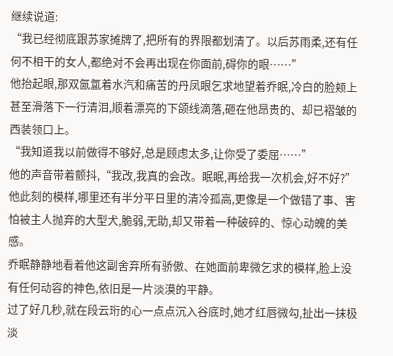继续说道:
“我已经彻底跟苏家摊牌了,把所有的界限都划清了。以后苏雨柔,还有任何不相干的女人,都绝对不会再出现在你面前,碍你的眼……”
他抬起眼,那双氤氲着水汽和痛苦的丹凤眼乞求地望着乔眠,冷白的脸颊上甚至滑落下一行清泪,顺着漂亮的下颌线滴落,砸在他昂贵的、却已褶皱的西装领口上。
“我知道我以前做得不够好,总是顾虑太多,让你受了委屈……”
他的声音带着颤抖,“我改,我真的会改。眠眠,再给我一次机会,好不好?”
他此刻的模样,哪里还有半分平日里的清冷孤高,更像是一个做错了事、害怕被主人抛弃的大型犬,脆弱,无助,却又带着一种破碎的、惊心动魄的美感。
乔眠静静地看着他这副舍弃所有骄傲、在她面前卑微乞求的模样,脸上没有任何动容的神色,依旧是一片淡漠的平静。
过了好几秒,就在段云珩的心一点点沉入谷底时,她才红唇微勾,扯出一抹极淡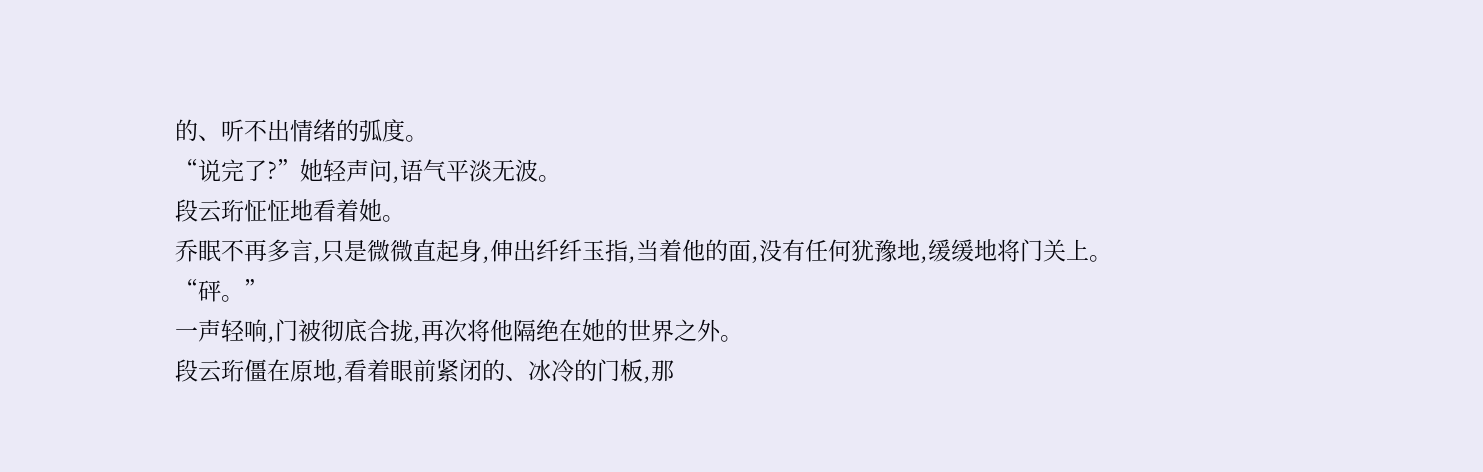的、听不出情绪的弧度。
“说完了?”她轻声问,语气平淡无波。
段云珩怔怔地看着她。
乔眠不再多言,只是微微直起身,伸出纤纤玉指,当着他的面,没有任何犹豫地,缓缓地将门关上。
“砰。”
一声轻响,门被彻底合拢,再次将他隔绝在她的世界之外。
段云珩僵在原地,看着眼前紧闭的、冰冷的门板,那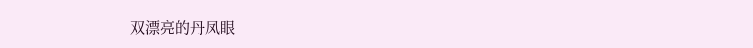双漂亮的丹凤眼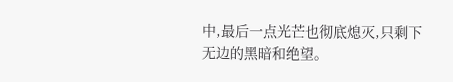中,最后一点光芒也彻底熄灭,只剩下无边的黑暗和绝望。